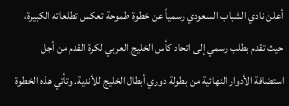أعلن نادي الشباب السعودي رسمياً عن خطوة طموحة تعكس تطلعاته الكبيرة، حيث تقدم بطلب رسمي إلى اتحاد كأس الخليج العربي لكرة القدم من أجل استضافة الأدوار النهائية من بطولة دوري أبطال الخليج للأندية. وتأتي هذه الخطوة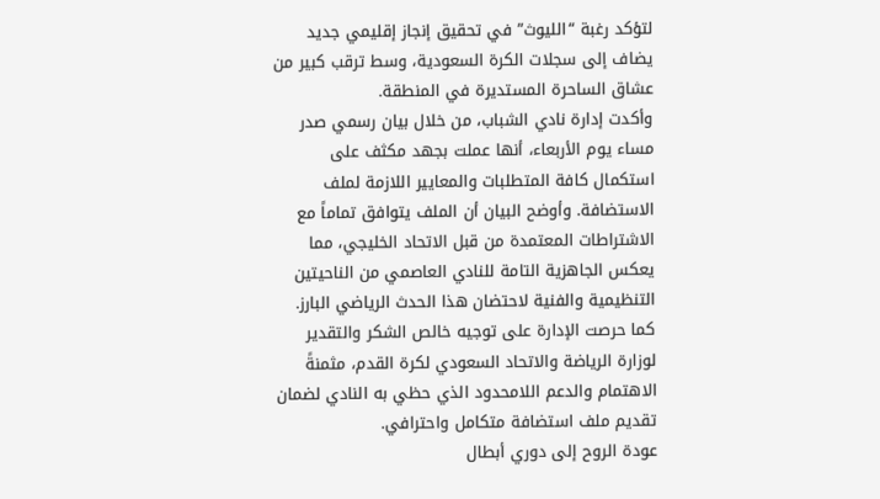لتؤكد رغبة “الليوث” في تحقيق إنجاز إقليمي جديد يضاف إلى سجلات الكرة السعودية، وسط ترقب كبير من عشاق الساحرة المستديرة في المنطقة.
وأكدت إدارة نادي الشباب، من خلال بيان رسمي صدر مساء يوم الأربعاء، أنها عملت بجهد مكثف على استكمال كافة المتطلبات والمعايير اللازمة لملف الاستضافة. وأوضح البيان أن الملف يتوافق تماماً مع الاشتراطات المعتمدة من قبل الاتحاد الخليجي، مما يعكس الجاهزية التامة للنادي العاصمي من الناحيتين التنظيمية والفنية لاحتضان هذا الحدث الرياضي البارز. كما حرصت الإدارة على توجيه خالص الشكر والتقدير لوزارة الرياضة والاتحاد السعودي لكرة القدم، مثمنةً الاهتمام والدعم اللامحدود الذي حظي به النادي لضمان تقديم ملف استضافة متكامل واحترافي.
عودة الروح إلى دوري أبطال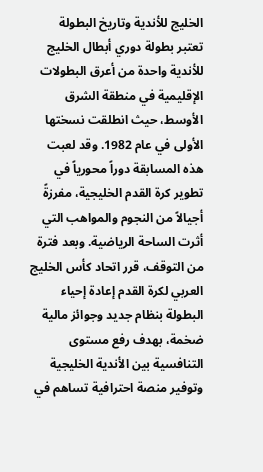الخليج للأندية وتاريخ البطولة
تعتبر بطولة دوري أبطال الخليج للأندية واحدة من أعرق البطولات الإقليمية في منطقة الشرق الأوسط، حيث انطلقت نسختها الأولى في عام 1982. وقد لعبت هذه المسابقة دوراً محورياً في تطوير كرة القدم الخليجية، مفرزةً أجيالاً من النجوم والمواهب التي أثرت الساحة الرياضية. وبعد فترة من التوقف، قرر اتحاد كأس الخليج العربي لكرة القدم إعادة إحياء البطولة بنظام جديد وجوائز مالية ضخمة، بهدف رفع مستوى التنافسية بين الأندية الخليجية وتوفير منصة احترافية تساهم في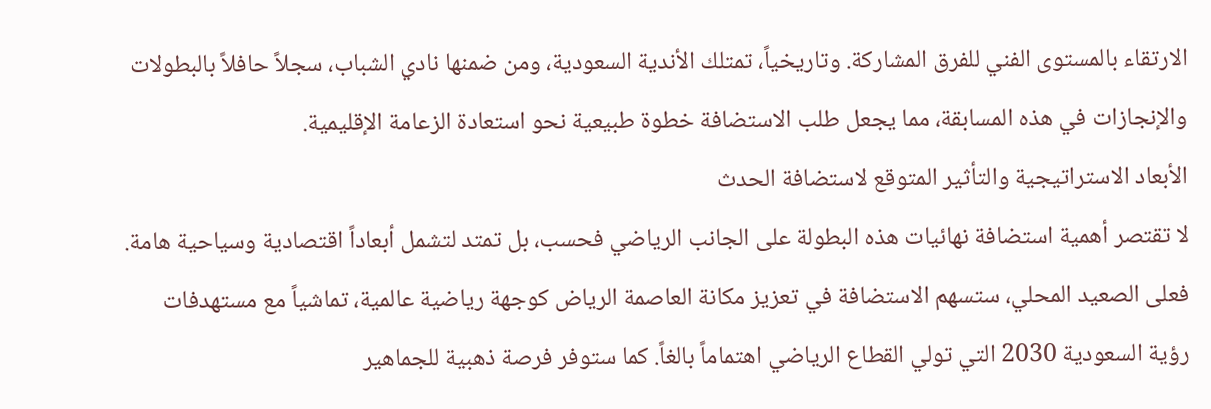الارتقاء بالمستوى الفني للفرق المشاركة. وتاريخياً، تمتلك الأندية السعودية، ومن ضمنها نادي الشباب، سجلاً حافلاً بالبطولات والإنجازات في هذه المسابقة، مما يجعل طلب الاستضافة خطوة طبيعية نحو استعادة الزعامة الإقليمية.
الأبعاد الاستراتيجية والتأثير المتوقع لاستضافة الحدث
لا تقتصر أهمية استضافة نهائيات هذه البطولة على الجانب الرياضي فحسب، بل تمتد لتشمل أبعاداً اقتصادية وسياحية هامة. فعلى الصعيد المحلي، ستسهم الاستضافة في تعزيز مكانة العاصمة الرياض كوجهة رياضية عالمية، تماشياً مع مستهدفات رؤية السعودية 2030 التي تولي القطاع الرياضي اهتماماً بالغاً. كما ستوفر فرصة ذهبية للجماهير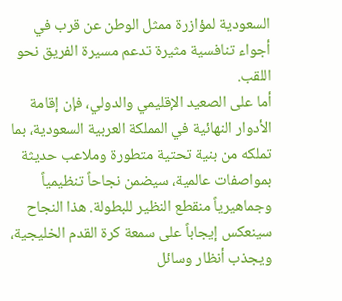السعودية لمؤازرة ممثل الوطن عن قرب في أجواء تنافسية مثيرة تدعم مسيرة الفريق نحو اللقب.
أما على الصعيد الإقليمي والدولي، فإن إقامة الأدوار النهائية في المملكة العربية السعودية، بما تملكه من بنية تحتية متطورة وملاعب حديثة بمواصفات عالمية، سيضمن نجاحاً تنظيمياً وجماهيرياً منقطع النظير للبطولة. هذا النجاح سينعكس إيجاباً على سمعة كرة القدم الخليجية، ويجذب أنظار وسائل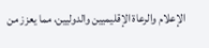الإعلام والرعاة الإقليميين والدوليين، مما يعزز من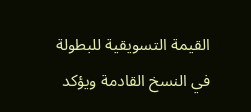القيمة التسويقية للبطولة في النسخ القادمة ويؤكد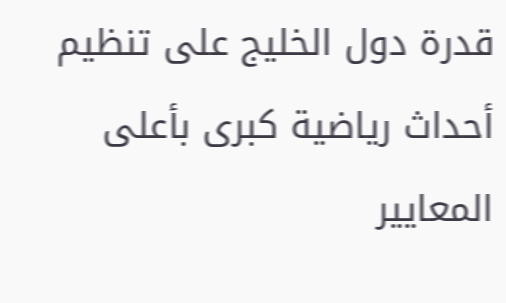قدرة دول الخليج على تنظيم أحداث رياضية كبرى بأعلى المعايير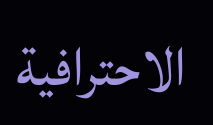الاحترافية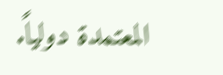المعتمدة دولياً.